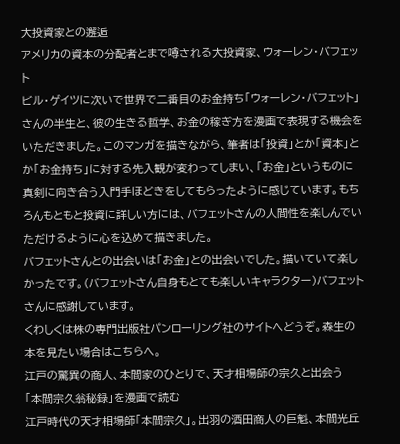大投資家との邂逅
アメリカの資本の分配者とまで噂される大投資家、ウォーレン・バフェット
ビル・ゲイツに次いで世界で二番目のお金持ち「ウォーレン・バフェット」さんの半生と、彼の生きる哲学、お金の稼ぎ方を漫画で表現する機会をいただきました。このマンガを描きながら、筆者は「投資」とか「資本」とか「お金持ち」に対する先入観が変わってしまい、「お金」というものに真剣に向き合う入門手ほどきをしてもらったように感じています。もちろんもともと投資に詳しい方には、バフェットさんの人間性を楽しんでいただけるように心を込めて描きました。
バフェットさんとの出会いは「お金」との出会いでした。描いていて楽しかったです。(バフェットさん自身もとても楽しいキャラクター)バフェットさんに感謝しています。
くわしくは株の専門出版社パンローリング社のサイトへどうぞ。森生の本を見たい場合はこちらへ。
江戸の驚異の商人、本間家のひとりで、天才相場師の宗久と出会う
「本間宗久翁秘録」を漫画で読む
江戸時代の天才相場師「本間宗久」。出羽の酒田商人の巨魁、本間光丘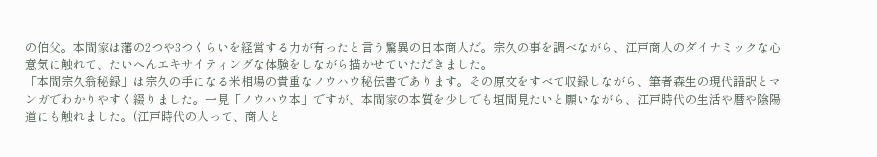の伯父。本間家は藩の2つや3つくらいを経営する力が有ったと言う驚異の日本商人だ。宗久の事を調べながら、江戸商人のダイナミックな心意気に触れて、たいへんエキサイティングな体験をしながら描かせていただきました。
「本間宗久翁秘録」は宗久の手になる米相場の貴重なノウハウ秘伝書であります。その原文をすべて収録しながら、筆者森生の現代語訳とマンガでわかりやすく綴りました。一見「ノウハウ本」ですが、本間家の本質を少しでも垣間見たいと願いながら、江戸時代の生活や暦や陰陽道にも触れました。(江戸時代の人って、商人と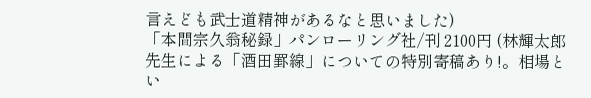言えども武士道精神があるなと思いました)
「本間宗久翁秘録」パンローリング社/刊 2100円 (林輝太郎先生による「酒田罫線」についての特別寄稿あり!。相場とい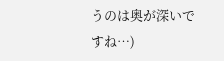うのは奥が深いですね…)